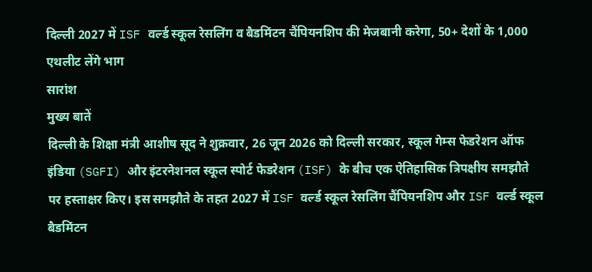दिल्ली 2027 में ISF वर्ल्ड स्कूल रेसलिंग व बैडमिंटन चैंपियनशिप की मेजबानी करेगा, 50+ देशों के 1,000 एथलीट लेंगे भाग
सारांश
मुख्य बातें
दिल्ली के शिक्षा मंत्री आशीष सूद ने शुक्रवार, 26 जून 2026 को दिल्ली सरकार, स्कूल गेम्स फेडरेशन ऑफ इंडिया (SGFI) और इंटरनेशनल स्कूल स्पोर्ट फेडरेशन (ISF) के बीच एक ऐतिहासिक त्रिपक्षीय समझौते पर हस्ताक्षर किए। इस समझौते के तहत 2027 में ISF वर्ल्ड स्कूल रेसलिंग चैंपियनशिप और ISF वर्ल्ड स्कूल बैडमिंटन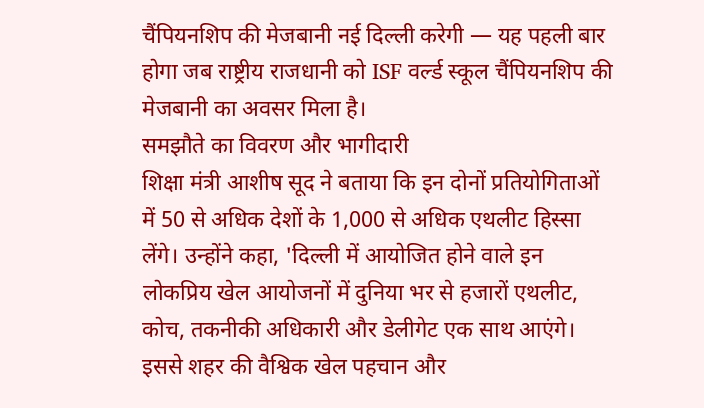चैंपियनशिप की मेजबानी नई दिल्ली करेगी — यह पहली बार होगा जब राष्ट्रीय राजधानी को ISF वर्ल्ड स्कूल चैंपियनशिप की मेजबानी का अवसर मिला है।
समझौते का विवरण और भागीदारी
शिक्षा मंत्री आशीष सूद ने बताया कि इन दोनों प्रतियोगिताओं में 50 से अधिक देशों के 1,000 से अधिक एथलीट हिस्सा लेंगे। उन्होंने कहा, 'दिल्ली में आयोजित होने वाले इन लोकप्रिय खेल आयोजनों में दुनिया भर से हजारों एथलीट, कोच, तकनीकी अधिकारी और डेलीगेट एक साथ आएंगे। इससे शहर की वैश्विक खेल पहचान और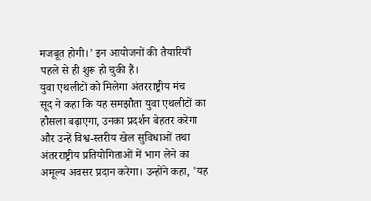मजबूत होगी।' इन आयोजनों की तैयारियाँ पहले से ही शुरू हो चुकी हैं।
युवा एथलीटों को मिलेगा अंतरराष्ट्रीय मंच
सूद ने कहा कि यह समझौता युवा एथलीटों का हौसला बढ़ाएगा, उनका प्रदर्शन बेहतर करेगा और उन्हें विश्व-स्तरीय खेल सुविधाओं तथा अंतरराष्ट्रीय प्रतियोगिताओं में भाग लेने का अमूल्य अवसर प्रदान करेगा। उन्होंने कहा, 'यह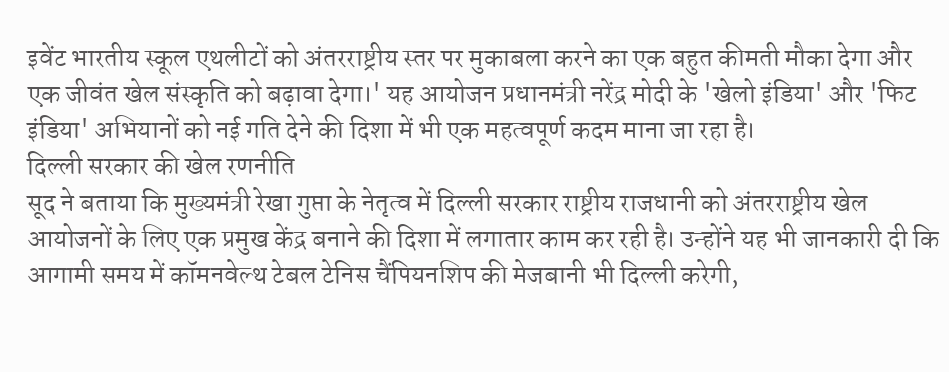इवेंट भारतीय स्कूल एथलीटों को अंतरराष्ट्रीय स्तर पर मुकाबला करने का एक बहुत कीमती मौका देगा और एक जीवंत खेल संस्कृति को बढ़ावा देगा।' यह आयोजन प्रधानमंत्री नरेंद्र मोदी के 'खेलो इंडिया' और 'फिट इंडिया' अभियानों को नई गति देने की दिशा में भी एक महत्वपूर्ण कदम माना जा रहा है।
दिल्ली सरकार की खेल रणनीति
सूद ने बताया कि मुख्यमंत्री रेखा गुप्ता के नेतृत्व में दिल्ली सरकार राष्ट्रीय राजधानी को अंतरराष्ट्रीय खेल आयोजनों के लिए एक प्रमुख केंद्र बनाने की दिशा में लगातार काम कर रही है। उन्होंने यह भी जानकारी दी कि आगामी समय में कॉमनवेल्थ टेबल टेनिस चैंपियनशिप की मेजबानी भी दिल्ली करेगी,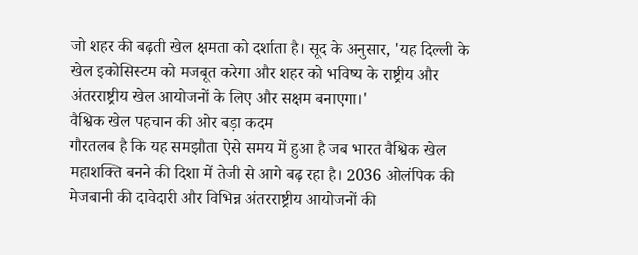जो शहर की बढ़ती खेल क्षमता को दर्शाता है। सूद के अनुसार, 'यह दिल्ली के खेल इकोसिस्टम को मजबूत करेगा और शहर को भविष्य के राष्ट्रीय और अंतरराष्ट्रीय खेल आयोजनों के लिए और सक्षम बनाएगा।'
वैश्विक खेल पहचान की ओर बड़ा कदम
गौरतलब है कि यह समझौता ऐसे समय में हुआ है जब भारत वैश्विक खेल महाशक्ति बनने की दिशा में तेजी से आगे बढ़ रहा है। 2036 ओलंपिक की मेजबानी की दावेदारी और विभिन्न अंतरराष्ट्रीय आयोजनों की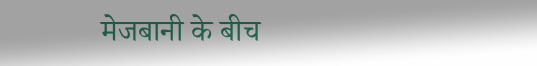मेजबानी के बीच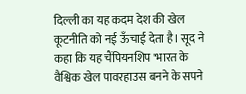दिल्ली का यह कदम देश की खेल कूटनीति को नई ऊँचाई देता है। सूद ने कहा कि यह चैंपियनशिप 'भारत के वैश्विक खेल पावरहाउस बनने के सपने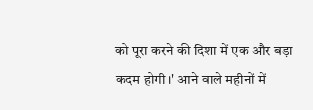को पूरा करने की दिशा में एक और बड़ा कदम होगी।' आने वाले महीनों में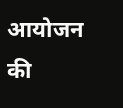आयोजन की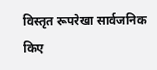विस्तृत रूपरेखा सार्वजनिक किए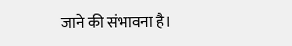जाने की संभावना है।